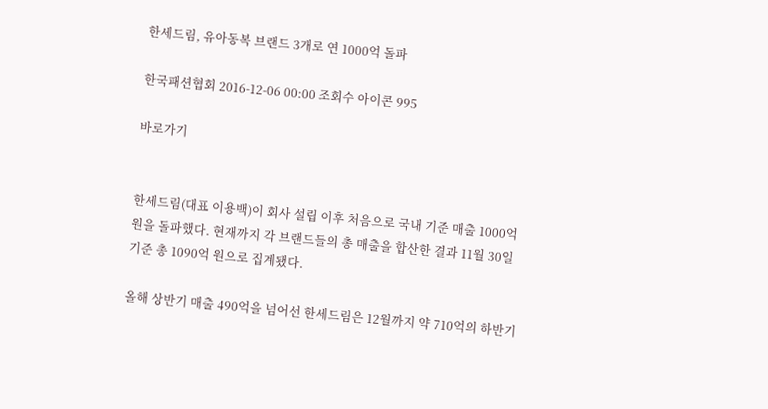한세드림, 유아동복 브랜드 3개로 연 1000억 돌파

한국패션협회 2016-12-06 00:00 조회수 아이콘 995

바로가기


한세드림(대표 이용백)이 회사 설립 이후 처음으로 국내 기준 매출 1000억원을 돌파했다. 현재까지 각 브랜드들의 총 매출을 합산한 결과 11월 30일 기준 총 1090억 원으로 집계됐다.

올해 상반기 매출 490억을 넘어선 한세드림은 12월까지 약 710억의 하반기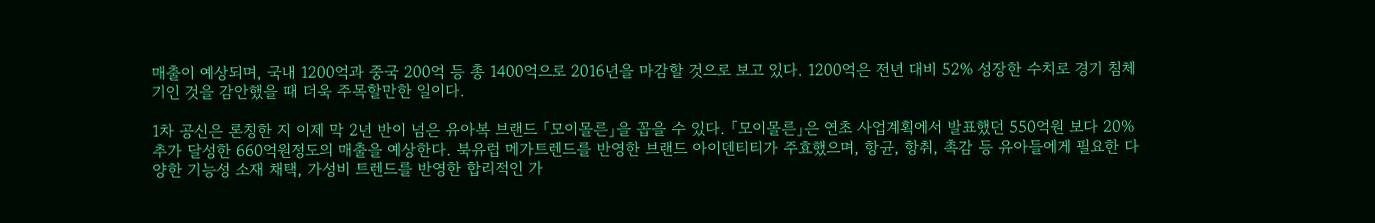매출이 예상되며, 국내 1200억과 중국 200억 등 총 1400억으로 2016년을 마감할 것으로 보고 있다. 1200억은 전년 대비 52% 성장한 수치로 경기 침체기인 것을 감안했을 때 더욱 주목할만한 일이다.

1차 공신은 론칭한 지 이제 막 2년 반이 넘은 유아복 브랜드 「모이몰른」을 꼽을 수 있다. 「모이몰른」은 연초 사업계획에서 발표했던 550억원 보다 20% 추가 달성한 660억원정도의 매출을 예상한다. 북유럽 메가트렌드를 반영한 브랜드 아이덴티티가 주효했으며, 항균, 항취, 촉감 등 유아들에게 필요한 다양한 기능성 소재 채택, 가성비 트렌드를 반영한 합리적인 가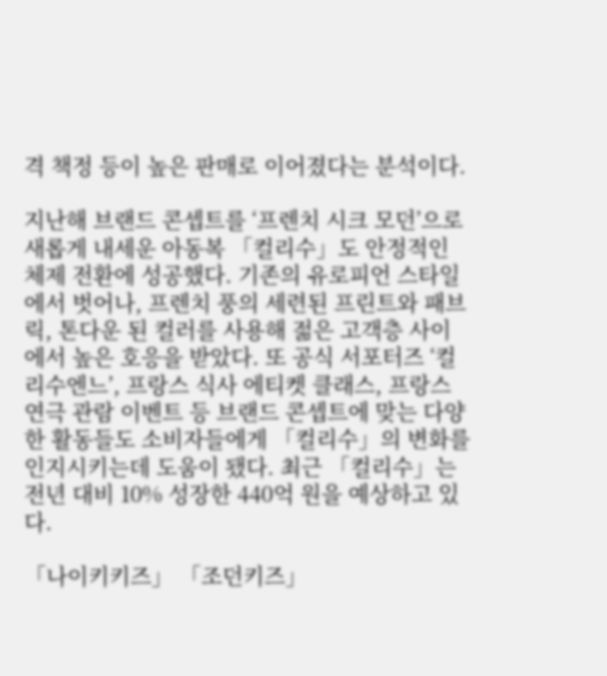격 책정 등이 높은 판매로 이어졌다는 분석이다.

지난해 브랜드 콘셉트를 ‘프렌치 시크 모던’으로 새롭게 내세운 아동복 「컬리수」도 안정적인 체제 전환에 성공했다. 기존의 유로피언 스타일에서 벗어나, 프렌치 풍의 세련된 프린트와 패브릭, 톤다운 된 컬러를 사용해 젊은 고객층 사이에서 높은 호응을 받았다. 또 공식 서포터즈 ‘컬리수엔느’, 프랑스 식사 에티켓 클래스, 프랑스 연극 관람 이벤트 등 브랜드 콘셉트에 맞는 다양한 활동들도 소비자들에게 「컬리수」의 변화를 인지시키는데 도움이 됐다. 최근 「컬리수」는 전년 대비 10% 성장한 440억 원을 예상하고 있다.

「나이키키즈」 「조던키즈」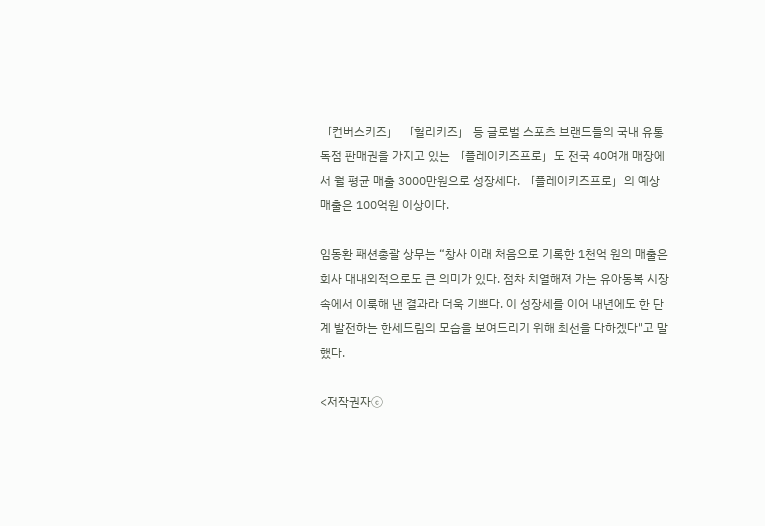「컨버스키즈」 「헐리키즈」 등 글로벌 스포츠 브랜드들의 국내 유통 독점 판매권을 가지고 있는 「플레이키즈프로」도 전국 40여개 매장에서 월 평균 매출 3000만원으로 성장세다. 「플레이키즈프로」의 예상 매출은 100억원 이상이다.

임동환 패션총괄 상무는 “창사 이래 처음으로 기록한 1천억 원의 매출은 회사 대내외적으로도 큰 의미가 있다. 점차 치열해져 가는 유아동복 시장 속에서 이룩해 낸 결과라 더욱 기쁘다. 이 성장세를 이어 내년에도 한 단계 발전하는 한세드림의 모습을 보여드리기 위해 최선을 다하겠다"고 말했다.

<저작권자ⓒ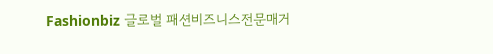Fashionbiz 글로벌 패션비즈니스전문매거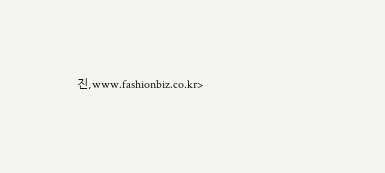진,www.fashionbiz.co.kr>